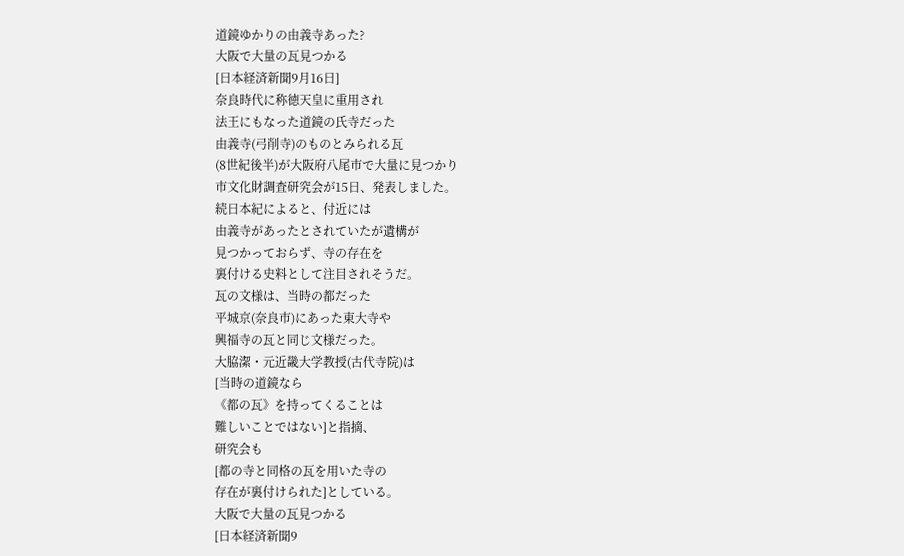道鏡ゆかりの由義寺あった?
大阪で大量の瓦見つかる
[日本経済新聞9月16日]
奈良時代に称徳天皇に重用され
法王にもなった道鏡の氏寺だった
由義寺(弓削寺)のものとみられる瓦
(8世紀後半)が大阪府八尾市で大量に見つかり
市文化財調査研究会が15日、発表しました。
続日本紀によると、付近には
由義寺があったとされていたが遺構が
見つかっておらず、寺の存在を
裏付ける史料として注目されそうだ。
瓦の文様は、当時の都だった
平城京(奈良市)にあった東大寺や
興福寺の瓦と同じ文様だった。
大脇潔・元近畿大学教授(古代寺院)は
[当時の道鏡なら
《都の瓦》を持ってくることは
難しいことではない]と指摘、
研究会も
[都の寺と同格の瓦を用いた寺の
存在が裏付けられた]としている。
大阪で大量の瓦見つかる
[日本経済新聞9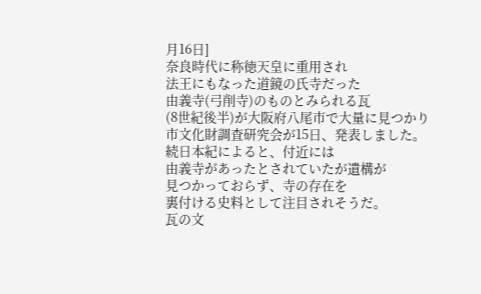月16日]
奈良時代に称徳天皇に重用され
法王にもなった道鏡の氏寺だった
由義寺(弓削寺)のものとみられる瓦
(8世紀後半)が大阪府八尾市で大量に見つかり
市文化財調査研究会が15日、発表しました。
続日本紀によると、付近には
由義寺があったとされていたが遺構が
見つかっておらず、寺の存在を
裏付ける史料として注目されそうだ。
瓦の文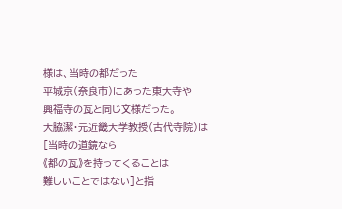様は、当時の都だった
平城京(奈良市)にあった東大寺や
興福寺の瓦と同じ文様だった。
大脇潔・元近畿大学教授(古代寺院)は
[当時の道鏡なら
《都の瓦》を持ってくることは
難しいことではない]と指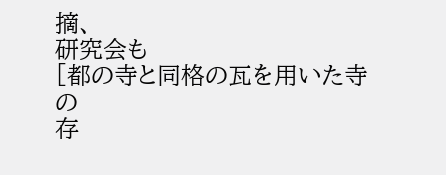摘、
研究会も
[都の寺と同格の瓦を用いた寺の
存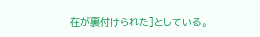在が裏付けられた]としている。